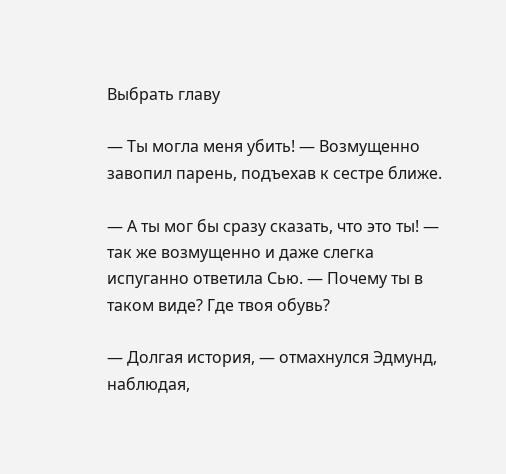Выбрать главу

— Ты могла меня убить! — Возмущенно завопил парень, подъехав к сестре ближе.

— А ты мог бы сразу сказать, что это ты! — так же возмущенно и даже слегка испуганно ответила Сью. — Почему ты в таком виде? Где твоя обувь?

— Долгая история, — отмахнулся Эдмунд, наблюдая,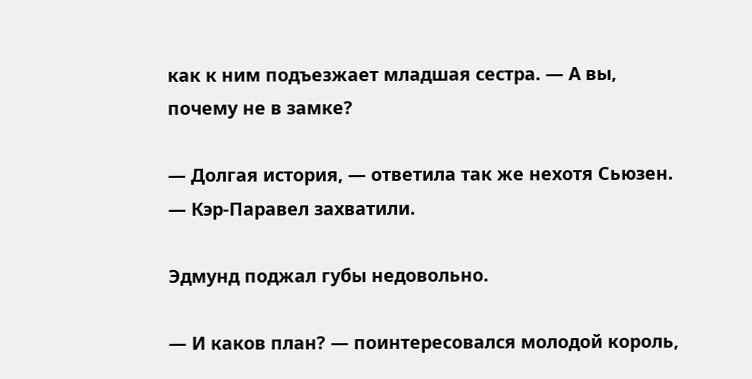как к ним подъезжает младшая сестра. — А вы, почему не в замке?

— Долгая история, — ответила так же нехотя Сьюзен. — Кэр-Паравел захватили.

Эдмунд поджал губы недовольно.

— И каков план? — поинтересовался молодой король,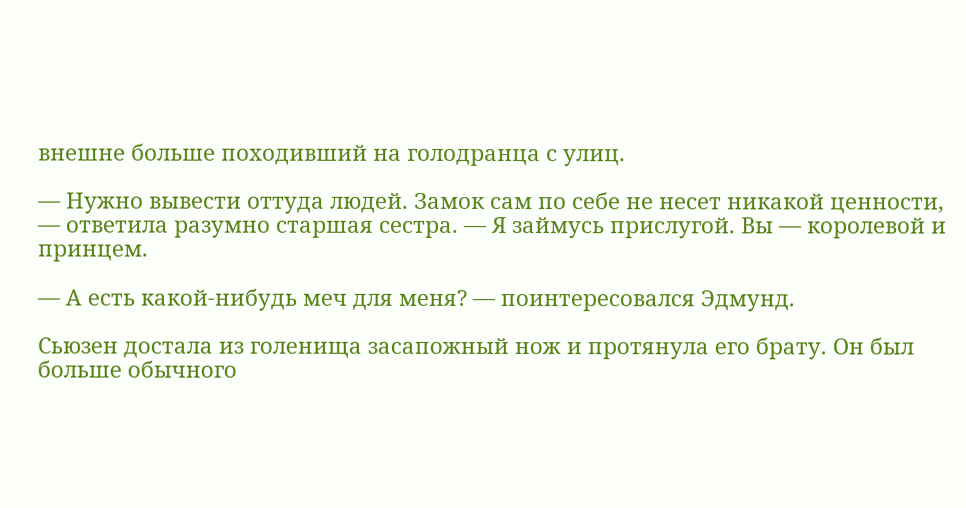внешне больше походивший на голодранца с улиц.

— Нужно вывести оттуда людей. Замок сам по себе не несет никакой ценности, — ответила разумно старшая сестра. — Я займусь прислугой. Вы — королевой и принцем.

— А есть какой-нибудь меч для меня? — поинтересовался Эдмунд.

Сьюзен достала из голенища засапожный нож и протянула его брату. Он был больше обычного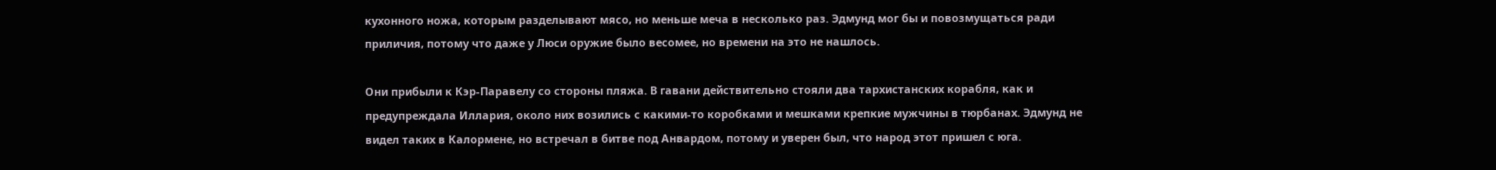кухонного ножа, которым разделывают мясо, но меньше меча в несколько раз. Эдмунд мог бы и повозмущаться ради приличия, потому что даже у Люси оружие было весомее, но времени на это не нашлось.

Они прибыли к Кэр-Паравелу со стороны пляжа. В гавани действительно стояли два тархистанских корабля, как и предупреждала Иллария, около них возились с какими-то коробками и мешками крепкие мужчины в тюрбанах. Эдмунд не видел таких в Калормене, но встречал в битве под Анвардом, потому и уверен был, что народ этот пришел с юга.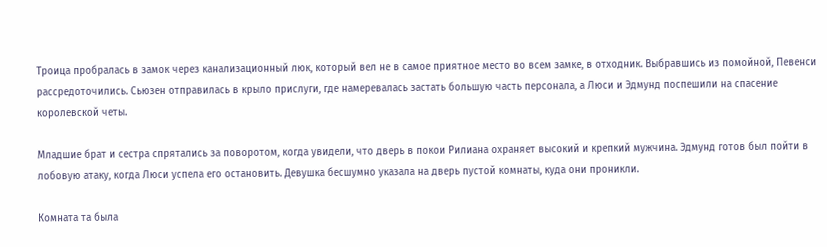Троица пробралась в замок через канализационный люк, который вел не в самое приятное место во всем замке, в отходник. Выбравшись из помойной, Певенси рассредоточились. Сьюзен отправилась в крыло прислуги, где намеревалась застать большую часть персонала, а Люси и Эдмунд поспешили на спасение королевской четы.

Младшие брат и сестра спрятались за поворотом, когда увидели, что дверь в покои Рилиана охраняет высокий и крепкий мужчина. Эдмунд готов был пойти в лобовую атаку, когда Люси успела его остановить. Девушка бесшумно указала на дверь пустой комнаты, куда они проникли.

Комната та была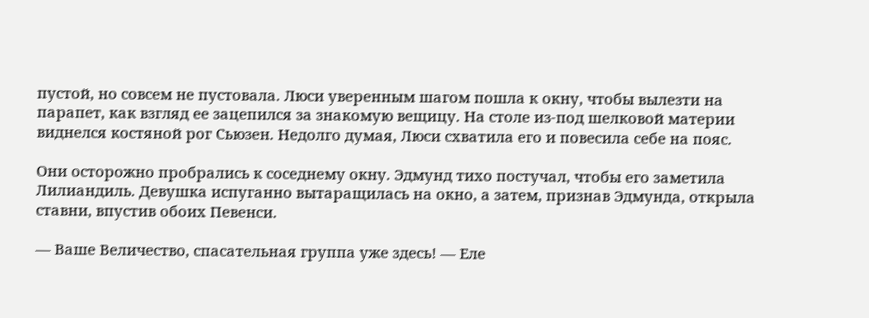пустой, но совсем не пустовала. Люси уверенным шагом пошла к окну, чтобы вылезти на парапет, как взгляд ее зацепился за знакомую вещицу. На столе из-под шелковой материи виднелся костяной рог Сьюзен. Недолго думая, Люси схватила его и повесила себе на пояс.

Они осторожно пробрались к соседнему окну. Эдмунд тихо постучал, чтобы его заметила Лилиандиль. Девушка испуганно вытаращилась на окно, а затем, признав Эдмунда, открыла ставни, впустив обоих Певенси.

— Ваше Величество, спасательная группа уже здесь! — Еле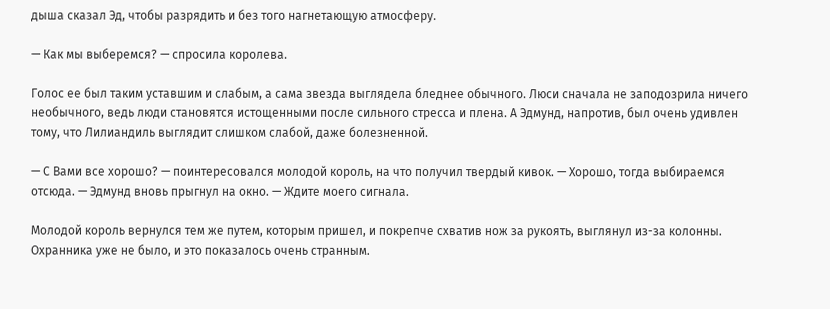дыша сказал Эд, чтобы разрядить и без того нагнетающую атмосферу.

— Как мы выберемся? — спросила королева.

Голос ее был таким уставшим и слабым, а сама звезда выглядела бледнее обычного. Люси сначала не заподозрила ничего необычного, ведь люди становятся истощенными после сильного стресса и плена. А Эдмунд, напротив, был очень удивлен тому, что Лилиандиль выглядит слишком слабой, даже болезненной.

— С Вами все хорошо? — поинтересовался молодой король, на что получил твердый кивок. — Хорошо, тогда выбираемся отсюда. — Эдмунд вновь прыгнул на окно. — Ждите моего сигнала.

Молодой король вернулся тем же путем, которым пришел, и покрепче схватив нож за рукоять, выглянул из-за колонны. Охранника уже не было, и это показалось очень странным.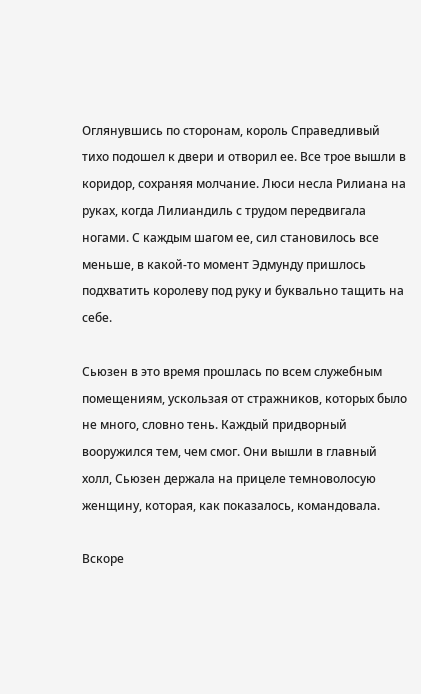Оглянувшись по сторонам, король Справедливый тихо подошел к двери и отворил ее. Все трое вышли в коридор, сохраняя молчание. Люси несла Рилиана на руках, когда Лилиандиль с трудом передвигала ногами. С каждым шагом ее, сил становилось все меньше, в какой-то момент Эдмунду пришлось подхватить королеву под руку и буквально тащить на себе.

Сьюзен в это время прошлась по всем служебным помещениям, ускользая от стражников, которых было не много, словно тень. Каждый придворный вооружился тем, чем смог. Они вышли в главный холл, Сьюзен держала на прицеле темноволосую женщину, которая, как показалось, командовала.

Вскоре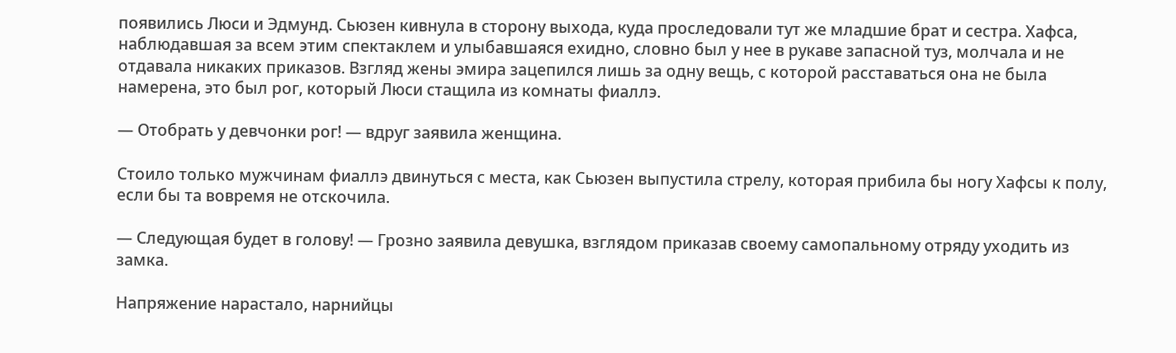появились Люси и Эдмунд. Сьюзен кивнула в сторону выхода, куда проследовали тут же младшие брат и сестра. Хафса, наблюдавшая за всем этим спектаклем и улыбавшаяся ехидно, словно был у нее в рукаве запасной туз, молчала и не отдавала никаких приказов. Взгляд жены эмира зацепился лишь за одну вещь, с которой расставаться она не была намерена, это был рог, который Люси стащила из комнаты фиаллэ.

— Отобрать у девчонки рог! — вдруг заявила женщина.

Стоило только мужчинам фиаллэ двинуться с места, как Сьюзен выпустила стрелу, которая прибила бы ногу Хафсы к полу, если бы та вовремя не отскочила.

— Следующая будет в голову! — Грозно заявила девушка, взглядом приказав своему самопальному отряду уходить из замка.

Напряжение нарастало, нарнийцы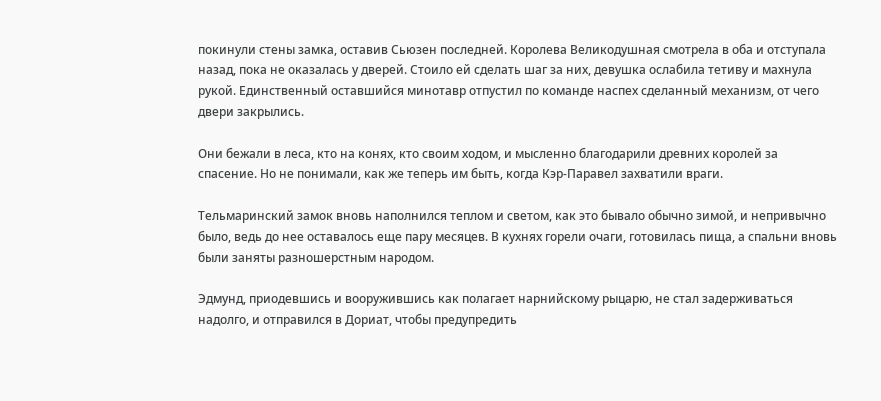покинули стены замка, оставив Сьюзен последней. Королева Великодушная смотрела в оба и отступала назад, пока не оказалась у дверей. Стоило ей сделать шаг за них, девушка ослабила тетиву и махнула рукой. Единственный оставшийся минотавр отпустил по команде наспех сделанный механизм, от чего двери закрылись.

Они бежали в леса, кто на конях, кто своим ходом, и мысленно благодарили древних королей за спасение. Но не понимали, как же теперь им быть, когда Кэр-Паравел захватили враги.

Тельмаринский замок вновь наполнился теплом и светом, как это бывало обычно зимой, и непривычно было, ведь до нее оставалось еще пару месяцев. В кухнях горели очаги, готовилась пища, а спальни вновь были заняты разношерстным народом.

Эдмунд, приодевшись и вооружившись как полагает нарнийскому рыцарю, не стал задерживаться надолго, и отправился в Дориат, чтобы предупредить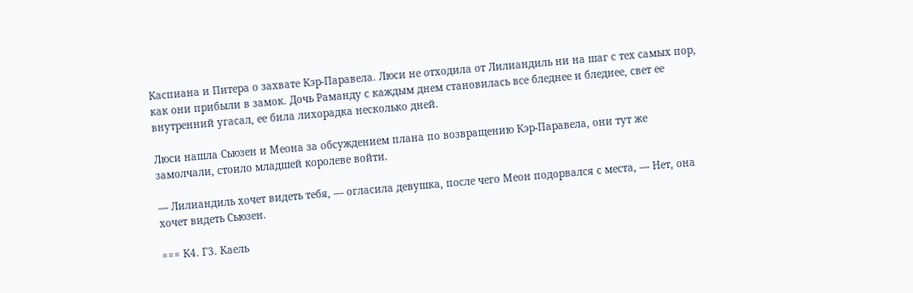Каспиана и Питера о захвате Кэр-Паравела. Люси не отходила от Лилиандиль ни на шаг с тех самых пор, как они прибыли в замок. Дочь Раманду с каждым днем становилась все бледнее и бледнее, свет ее внутренний угасал, ее била лихорадка несколько дней.

Люси нашла Сьюзен и Меона за обсуждением плана по возвращению Кэр-Паравела, они тут же замолчали, стоило младшей королеве войти.

— Лилиандиль хочет видеть тебя, — огласила девушка, после чего Меон подорвался с места, — Нет, она хочет видеть Сьюзен.

=== К4. Г3. Каель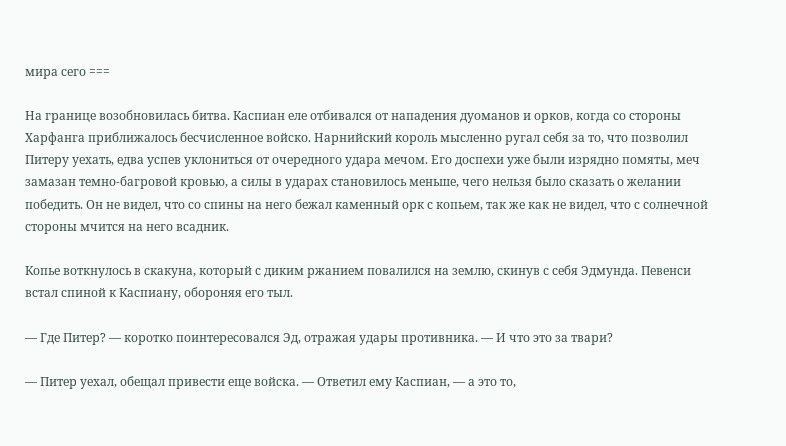мира сего ===

На границе возобновилась битва. Каспиан еле отбивался от нападения дуоманов и орков, когда со стороны Харфанга приближалось бесчисленное войско. Нарнийский король мысленно ругал себя за то, что позволил Питеру уехать, едва успев уклониться от очередного удара мечом. Его доспехи уже были изрядно помяты, меч замазан темно-багровой кровью, а силы в ударах становилось меньше, чего нельзя было сказать о желании победить. Он не видел, что со спины на него бежал каменный орк с копьем, так же как не видел, что с солнечной стороны мчится на него всадник.

Копье воткнулось в скакуна, который с диким ржанием повалился на землю, скинув с себя Эдмунда. Певенси встал спиной к Каспиану, обороняя его тыл.

— Где Питер? — коротко поинтересовался Эд, отражая удары противника. — И что это за твари?

— Питер уехал, обещал привести еще войска. — Ответил ему Каспиан, — а это то,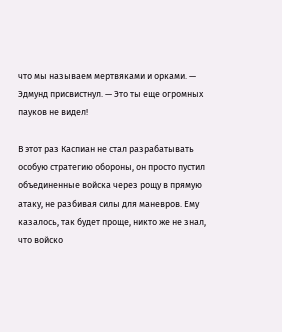что мы называем мертвяками и орками. — Эдмунд присвистнул. — Это ты еще огромных пауков не видел!

В этот раз Каспиан не стал разрабатывать особую стратегию обороны, он просто пустил объединенные войска через рощу в прямую атаку, не разбивая силы для маневров. Ему казалось, так будет проще, никто же не знал, что войско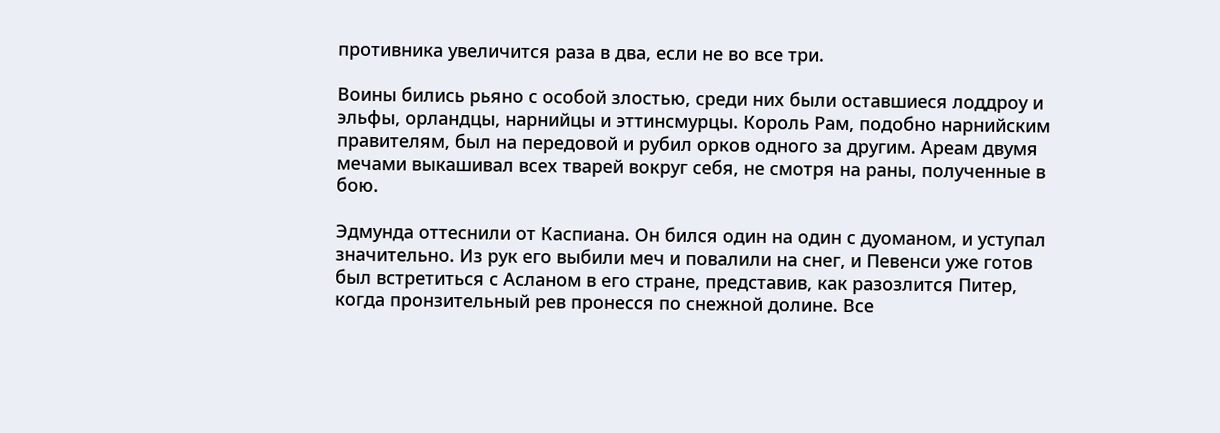противника увеличится раза в два, если не во все три.

Воины бились рьяно с особой злостью, среди них были оставшиеся лоддроу и эльфы, орландцы, нарнийцы и эттинсмурцы. Король Рам, подобно нарнийским правителям, был на передовой и рубил орков одного за другим. Ареам двумя мечами выкашивал всех тварей вокруг себя, не смотря на раны, полученные в бою.

Эдмунда оттеснили от Каспиана. Он бился один на один с дуоманом, и уступал значительно. Из рук его выбили меч и повалили на снег, и Певенси уже готов был встретиться с Асланом в его стране, представив, как разозлится Питер, когда пронзительный рев пронесся по снежной долине. Все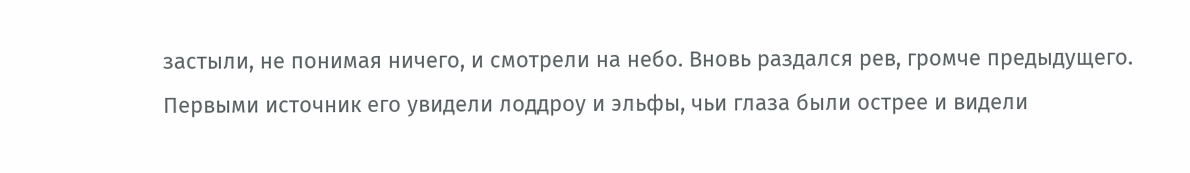застыли, не понимая ничего, и смотрели на небо. Вновь раздался рев, громче предыдущего. Первыми источник его увидели лоддроу и эльфы, чьи глаза были острее и видели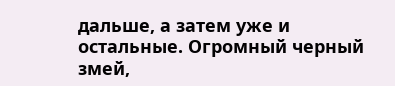дальше, а затем уже и остальные. Огромный черный змей,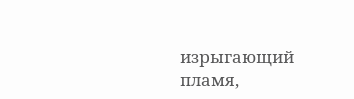изрыгающий пламя,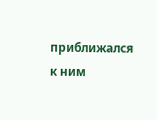приближался к ним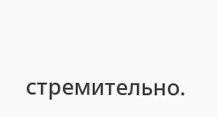стремительно.